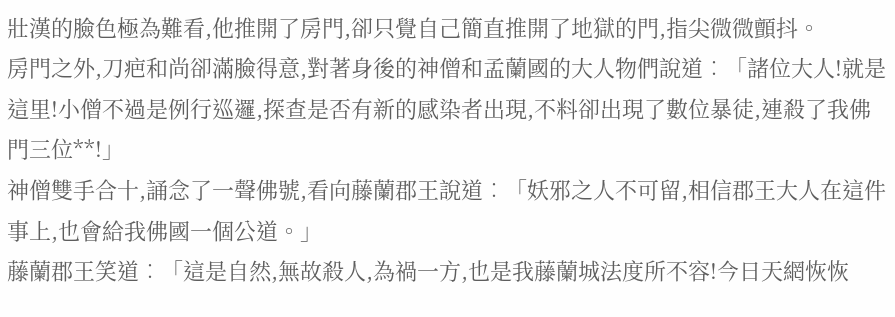壯漢的臉色極為難看,他推開了房門,卻只覺自己簡直推開了地獄的門,指尖微微顫抖。
房門之外,刀疤和尚卻滿臉得意,對著身後的神僧和孟蘭國的大人物們說道︰「諸位大人!就是這里!小僧不過是例行巡邏,探查是否有新的感染者出現,不料卻出現了數位暴徒,連殺了我佛門三位**!」
神僧雙手合十,誦念了一聲佛號,看向藤蘭郡王說道︰「妖邪之人不可留,相信郡王大人在這件事上,也會給我佛國一個公道。」
藤蘭郡王笑道︰「這是自然,無故殺人,為禍一方,也是我藤蘭城法度所不容!今日天網恢恢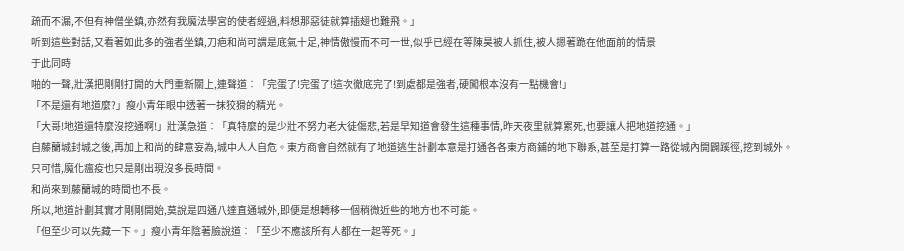疏而不漏,不但有神僧坐鎮,亦然有我魔法學宮的使者經過,料想那惡徒就算插翅也難飛。」
听到這些對話,又看著如此多的強者坐鎮,刀疤和尚可謂是底氣十足,神情傲慢而不可一世,似乎已經在等陳昊被人抓住,被人摁著跪在他面前的情景
于此同時
啪的一聲,壯漢把剛剛打開的大門重新關上,連聲道︰「完蛋了!完蛋了!這次徹底完了!到處都是強者,硬闖根本沒有一點機會!」
「不是還有地道麼?」瘦小青年眼中透著一抹狡猾的精光。
「大哥!地道還特麼沒挖通啊!」壯漢急道︰「真特麼的是少壯不努力老大徒傷悲,若是早知道會發生這種事情,昨天夜里就算累死,也要讓人把地道挖通。」
自藤蘭城封城之後,再加上和尚的肆意妄為,城中人人自危。東方商會自然就有了地道逃生計劃本意是打通各各東方商鋪的地下聯系,甚至是打算一路從城內開闢蹊徑,挖到城外。
只可惜,魔化瘟疫也只是剛出現沒多長時間。
和尚來到藤蘭城的時間也不長。
所以,地道計劃其實才剛剛開始,莫說是四通八達直通城外,即便是想轉移一個稍微近些的地方也不可能。
「但至少可以先藏一下。」瘦小青年陰著臉說道︰「至少不應該所有人都在一起等死。」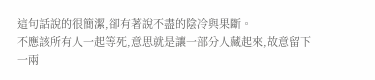這句話說的很簡潔,卻有著說不盡的陰冷與果斷。
不應該所有人一起等死,意思就是讓一部分人藏起來,故意留下一兩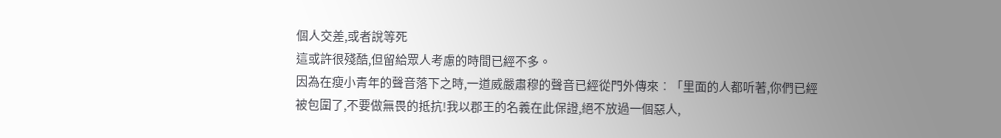個人交差,或者說等死
這或許很殘酷,但留給眾人考慮的時間已經不多。
因為在瘦小青年的聲音落下之時,一道威嚴肅穆的聲音已經從門外傳來︰「里面的人都听著,你們已經被包圍了,不要做無畏的抵抗!我以郡王的名義在此保證,絕不放過一個惡人,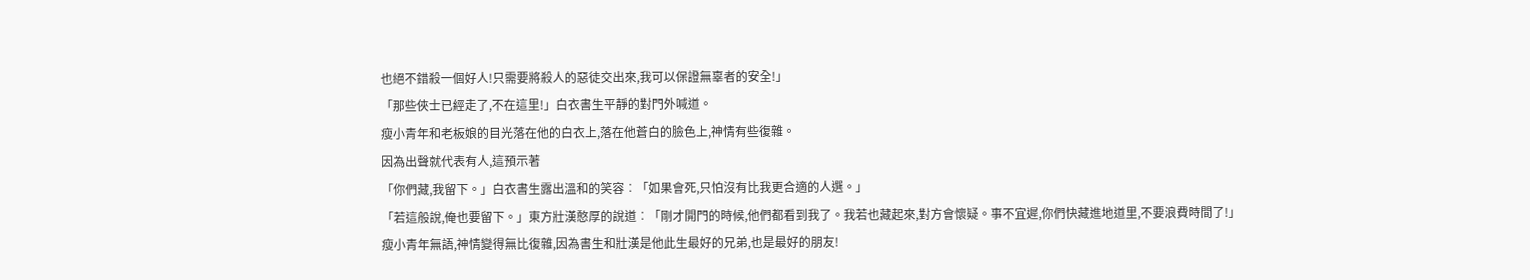也絕不錯殺一個好人!只需要將殺人的惡徒交出來,我可以保證無辜者的安全!」
「那些俠士已經走了,不在這里!」白衣書生平靜的對門外喊道。
瘦小青年和老板娘的目光落在他的白衣上,落在他蒼白的臉色上,神情有些復雜。
因為出聲就代表有人,這預示著
「你們藏,我留下。」白衣書生露出溫和的笑容︰「如果會死,只怕沒有比我更合適的人選。」
「若這般說,俺也要留下。」東方壯漢憨厚的說道︰「剛才開門的時候,他們都看到我了。我若也藏起來,對方會懷疑。事不宜遲,你們快藏進地道里,不要浪費時間了!」
瘦小青年無語,神情變得無比復雜,因為書生和壯漢是他此生最好的兄弟,也是最好的朋友!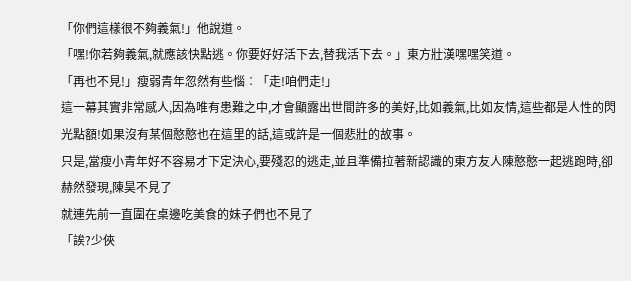「你們這樣很不夠義氣!」他說道。
「嘿!你若夠義氣,就應該快點逃。你要好好活下去,替我活下去。」東方壯漢嘿嘿笑道。
「再也不見!」瘦弱青年忽然有些惱︰「走!咱們走!」
這一幕其實非常感人,因為唯有患難之中,才會顯露出世間許多的美好,比如義氣,比如友情,這些都是人性的閃光點額!如果沒有某個憨憨也在這里的話,這或許是一個悲壯的故事。
只是,當瘦小青年好不容易才下定決心,要殘忍的逃走,並且準備拉著新認識的東方友人陳憨憨一起逃跑時,卻赫然發現,陳昊不見了
就連先前一直圍在桌邊吃美食的妹子們也不見了
「誒?少俠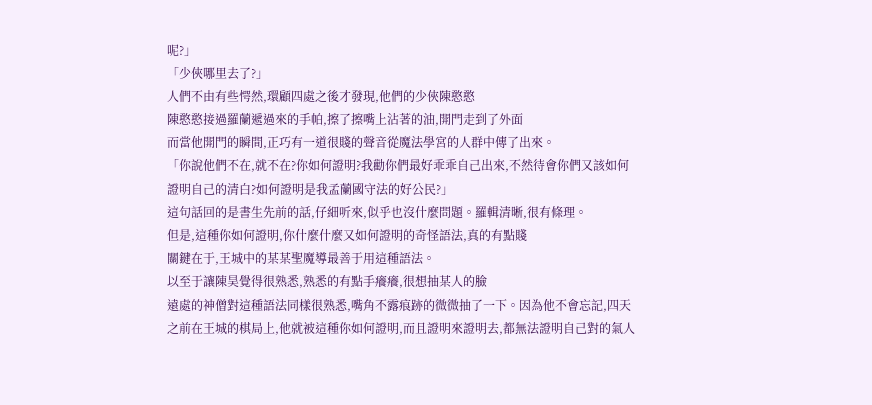呢?」
「少俠哪里去了?」
人們不由有些愕然,環顧四處之後才發現,他們的少俠陳憨憨
陳憨憨接過羅蘭遞過來的手帕,擦了擦嘴上沾著的油,開門走到了外面
而當他開門的瞬間,正巧有一道很賤的聲音從魔法學宮的人群中傳了出來。
「你說他們不在,就不在?你如何證明?我勸你們最好乖乖自己出來,不然待會你們又該如何證明自己的清白?如何證明是我孟蘭國守法的好公民?」
這句話回的是書生先前的話,仔細听來,似乎也沒什麼問題。羅輯清晰,很有條理。
但是,這種你如何證明,你什麼什麼又如何證明的奇怪語法,真的有點賤
關鍵在于,王城中的某某聖魔導最善于用這種語法。
以至于讓陳昊覺得很熟悉,熟悉的有點手癢癢,很想抽某人的臉
遠處的神僧對這種語法同樣很熟悉,嘴角不露痕跡的微微抽了一下。因為他不會忘記,四天之前在王城的棋局上,他就被這種你如何證明,而且證明來證明去,都無法證明自己對的氣人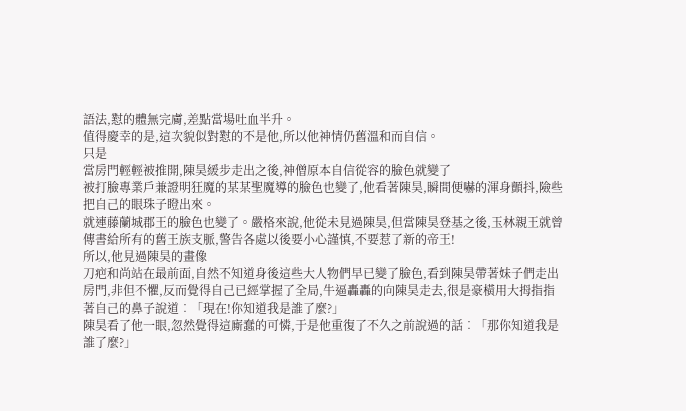語法,懟的體無完膚,差點當場吐血半升。
值得慶幸的是,這次貌似對懟的不是他,所以他神情仍舊溫和而自信。
只是
當房門輕輕被推開,陳昊緩步走出之後,神僧原本自信從容的臉色就變了
被打臉專業戶兼證明狂魔的某某聖魔導的臉色也變了,他看著陳昊,瞬間便嚇的渾身顫抖,險些把自己的眼珠子瞪出來。
就連藤蘭城郡王的臉色也變了。嚴格來說,他從未見過陳昊,但當陳昊登基之後,玉林親王就曾傳書給所有的舊王族支脈,警告各處以後要小心謹慎,不要惹了新的帝王!
所以,他見過陳昊的畫像
刀疤和尚站在最前面,自然不知道身後這些大人物們早已變了臉色,看到陳昊帶著妹子們走出房門,非但不懼,反而覺得自己已經掌握了全局,牛逼轟轟的向陳昊走去,很是豪橫用大拇指指著自己的鼻子說道︰「現在!你知道我是誰了麼?」
陳昊看了他一眼,忽然覺得這廝蠢的可憐,于是他重復了不久之前說過的話︰「那你知道我是誰了麼?」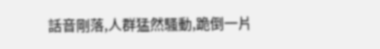話音剛落,人群猛然騷動,跪倒一片